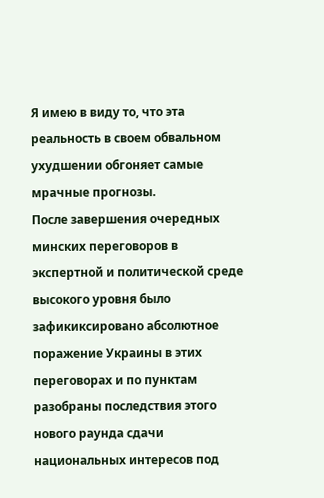Я имею в виду то, что эта реальность в своем обвальном ухудшении обгоняет самые мрачные прогнозы.
После завершения очередных минских переговоров в экспертной и политической среде высокого уровня было зафикиксировано абсолютное поражение Украины в этих переговорах и по пунктам разобраны последствия этого нового раунда сдачи национальных интересов под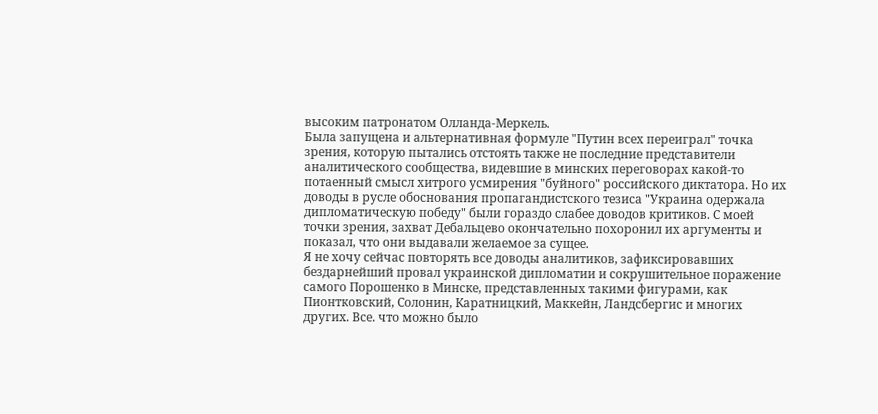высоким патронатом Олланда-Меркель.
Была запущена и альтернативная формуле "Путин всех переиграл" точка зрения, которую пытались отстоять также не последние представители аналитического сообщества, видевшие в минских переговорах какой-то потаенный смысл хитрого усмирения "буйного" российского диктатора. Но их доводы в русле обоснования пропагандистского тезиса "Украина одержала дипломатическую победу" были гораздо слабее доводов критиков. С моей точки зрения, захват Дебальцево окончательно похоронил их аргументы и показал, что они выдавали желаемое за сущее.
Я не хочу сейчас повторять все доводы аналитиков, зафиксировавших бездарнейший провал украинской дипломатии и сокрушительное поражение самого Порошенко в Минске, представленных такими фигурами, как Пионтковский, Солонин, Каратницкий, Маккейн, Ландсбергис и многих других. Все. что можно было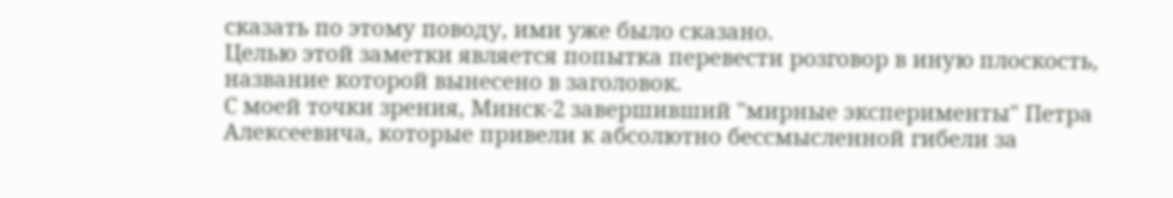сказать по этому поводу, ими уже было сказано.
Целью этой заметки является попытка перевести розговор в иную плоскость, название которой вынесено в заголовок.
С моей точки зрения, Минск-2 завершивший "мирные эксперименты" Петра Алексеевича, которые привели к абсолютно бессмысленной гибели за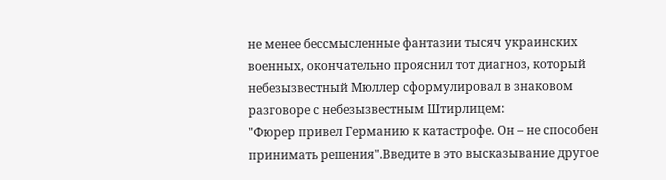не менее бессмысленные фантазии тысяч украинских военных, окончательно прояснил тот диагноз, который небезызвестный Мюллер сформулировал в знаковом разговоре с небезызвестным Штирлицем:
"Фюрер привел Германию к катастрофе. Он – не способен принимать решения".Введите в это высказывание другое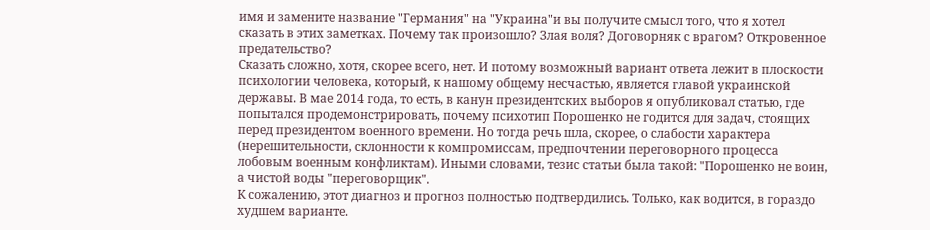имя и замените название "Германия" на "Украина"и вы получите смысл того, что я хотел сказать в этих заметках. Почему так произошло? Злая воля? Договорняк с врагом? Откровенное предательство?
Сказать сложно, хотя, скорее всего, нет. И потому возможный вариант ответа лежит в плоскости психологии человека, который, к нашому общему несчастью, является главой украинской державы. В мае 2014 года, то есть, в канун президентских выборов я опубликовал статью, где попытался продемонстрировать, почему психотип Порошенко не годится для задач, стоящих перед президентом военного времени. Но тогда речь шла, скорее, о слабости характера (нерешительности, склонности к компромиссам, предпочтении переговорного процесса лобовым военным конфликтам). Иными словами, тезис статьи была такой: "Порошенко не воин, а чистой воды "переговорщик".
К сожалению, этот диагноз и прогноз полностью подтвердились. Только, как водится, в гораздо худшем варианте.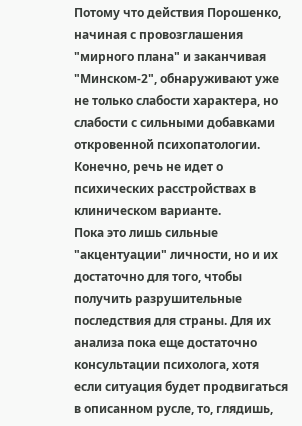Потому что действия Порошенко, начиная с провозглашения "мирного плана" и заканчивая "Минском-2", обнаруживают уже не только слабости характера, но слабости с сильными добавками откровенной психопатологии. Конечно, речь не идет о психических расстройствах в клиническом варианте.
Пока это лишь сильные "акцентуации" личности, но и их достаточно для того, чтобы получить разрушительные последствия для страны. Для их анализа пока еще достаточно консультации психолога, хотя если ситуация будет продвигаться в описанном русле, то, глядишь,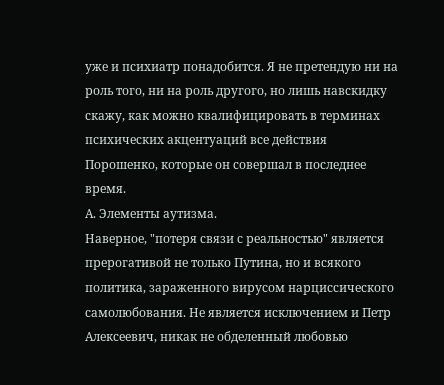уже и психиатр понадобится. Я не претендую ни на роль того, ни на роль другого, но лишь навскидку скажу, как можно квалифицировать в терминах психических акцентуаций все действия Порошенко, которые он совершал в последнее время.
А. Элементы аутизма.
Наверное, "потеря связи с реальностью" является прерогативой не только Путина, но и всякого политика, зараженного вирусом нарциссического самолюбования. Не является исключением и Петр Алексеевич, никак не обделенный любовью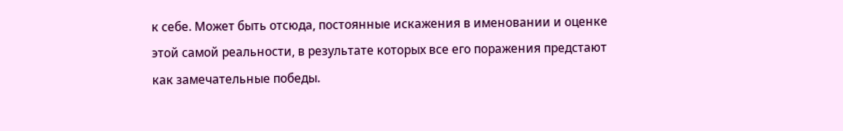к себе. Может быть отсюда, постоянные искажения в именовании и оценке этой самой реальности, в результате которых все его поражения предстают как замечательные победы.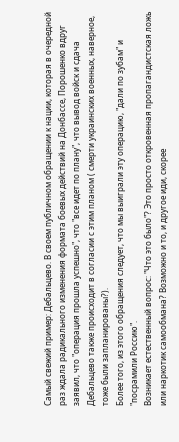Самый свежий пример: Дебальцево. В своем публичном обращении к нации, которая в очередной раз ждала радикального изменения формата боевых действий на Донбассе, Порошенко вдруг заявил, что "операция прошла успешно", что "все идет по плану", что вывод войск и сдача Дебальцево также происходит в согласии с этим планом ( смерти украинских военных, наверное, тоже были запланированы?).
Более того, из этого обращения следует, что мы выиграли эту операцию, "дали по зубам" и "посрамили Россию".
Возникает естественный вопрос: "Что это было"? Это просто откровенная пропагандистская ложь или наркотик самообмана? Возможно и то, и другое иди, скорее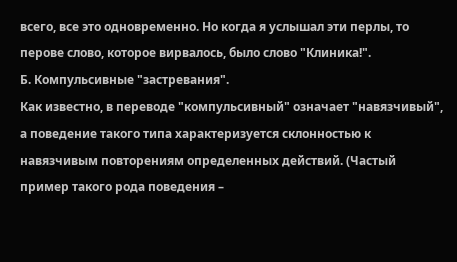всего, все это одновременно. Но когда я услышал эти перлы, то перове слово, которое вирвалось, было слово "Клиника!".
Б. Компульсивные "застревания".
Как известно, в переводе "компульсивный" означает "навязчивый", а поведение такого типа характеризуется склонностью к навязчивым повторениям определенных действий. (Частый пример такого рода поведения –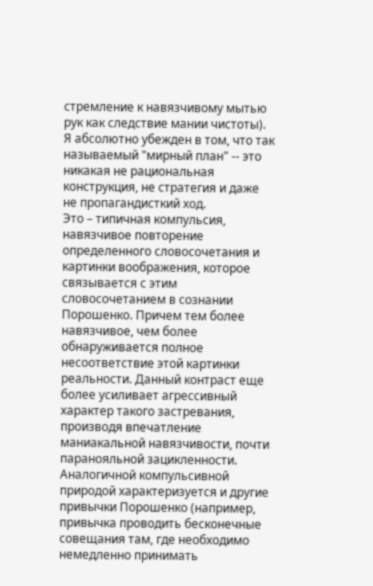стремление к навязчивому мытью рук как следствие мании чистоты). Я абсолютно убежден в том, что так называемый "мирный план" -- это никакая не рациональная конструкция, не стратегия и даже не пропагандисткий ход.
Это – типичная компульсия, навязчивое повторение определенного словосочетания и картинки воображения, которое связывается с этим словосочетанием в сознании Порошенко. Причем тем более навязчивое, чем более обнаруживается полное несоответствие этой картинки реальности. Данный контраст еще более усиливает агрессивный характер такого застревания, производя впечатление маниакальной навязчивости, почти паранояльной зацикленности.
Аналогичной компульсивной природой характеризуется и другие привычки Порошенко (например, привычка проводить бесконечные совещания там, где необходимо немедленно принимать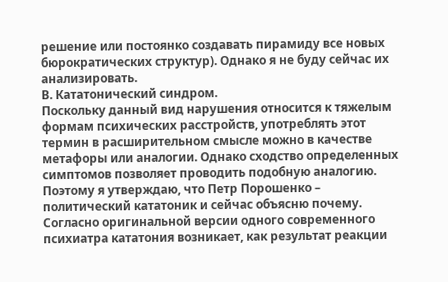решение или постоянко создавать пирамиду все новых бюрократических структур). Однако я не буду сейчас их анализировать.
В. Кататонический синдром.
Поскольку данный вид нарушения относится к тяжелым формам психических расстройств, употреблять этот термин в расширительном смысле можно в качестве метафоры или аналогии. Однако сходство определенных симптомов позволяет проводить подобную аналогию.
Поэтому я утверждаю, что Петр Порошенко – политический кататоник и сейчас объясню почему. Согласно оригинальной версии одного современного психиатра кататония возникает, как результат реакции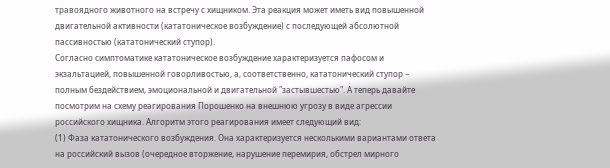травоядного животного на встречу с хищником. Эта реакция может иметь вид повышенной двигательной активности (кататоническое возбуждение) с последующей абсолютной пассивностью (кататонический ступор).
Согласно симптоматике кататоническое возбуждение характеризуется пафосом и экзальтацией, повышенной говорливостью, а, соответственно, кататонический ступор – полным бездействием, эмоциональной и двигательной "застывшестью". А теперь давайте посмотрим на схему реагирования Порошенко на внешнюю угрозу в виде агрессии российского хищника. Алгоритм этого реагирования имеет следующий вид:
(1) Фаза кататонического возбуждения. Она характеризуется несколькими вариантами ответа на российский вызов (очередное вторжение, нарушение перемирия, обстрел мирного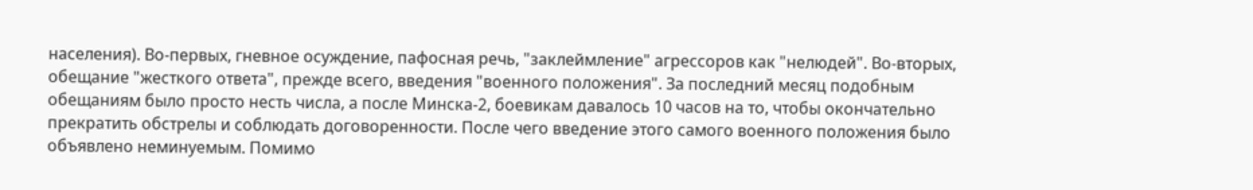населения). Во-первых, гневное осуждение, пафосная речь, "заклеймление" агрессоров как "нелюдей". Во-вторых, обещание "жесткого ответа", прежде всего, введения "военного положения". За последний месяц подобным обещаниям было просто несть числа, а после Минска-2, боевикам давалось 10 часов на то, чтобы окончательно прекратить обстрелы и соблюдать договоренности. После чего введение этого самого военного положения было объявлено неминуемым. Помимо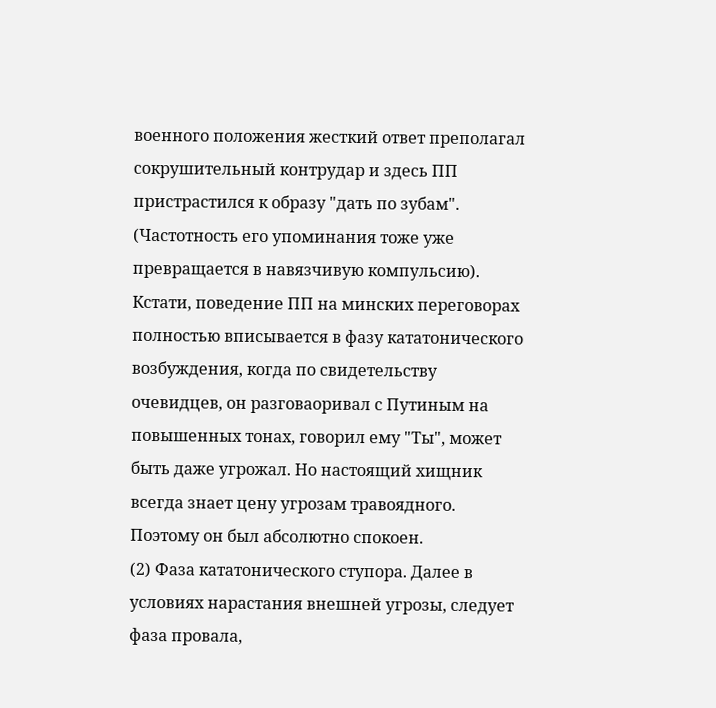военного положения жесткий ответ преполагал сокрушительный контрудар и здесь ПП пристрастился к образу "дать по зубам".
(Частотность его упоминания тоже уже превращается в навязчивую компульсию). Кстати, поведение ПП на минских переговорах полностью вписывается в фазу кататонического возбуждения, когда по свидетельству очевидцев, он разговаоривал с Путиным на повышенных тонах, говорил ему "Ты", может быть даже угрожал. Но настоящий хищник всегда знает цену угрозам травоядного. Поэтому он был абсолютно спокоен.
(2) Фаза кататонического ступора. Далее в условиях нарастания внешней угрозы, следует фаза провала,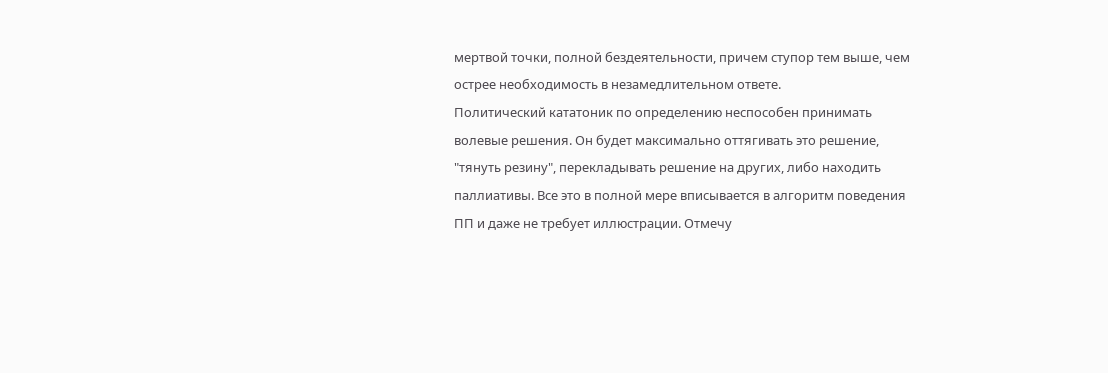мертвой точки, полной бездеятельности, причем ступор тем выше, чем острее необходимость в незамедлительном ответе.
Политический кататоник по определению неспособен принимать волевые решения. Он будет максимально оттягивать это решение, "тянуть резину", перекладывать решение на других, либо находить паллиативы. Все это в полной мере вписывается в алгоритм поведения ПП и даже не требует иллюстрации. Отмечу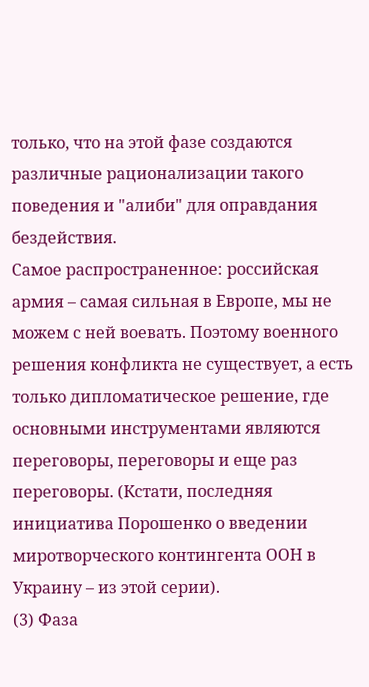только, что на этой фазе создаются различные рационализации такого поведения и "алиби" для оправдания бездействия.
Самое распространенное: российская армия – самая сильная в Европе, мы не можем с ней воевать. Поэтому военного решения конфликта не существует, а есть только дипломатическое решение, где основными инструментами являются переговоры, переговоры и еще раз переговоры. (Кстати, последняя инициатива Порошенко о введении миротворческого контингента ООН в Украину – из этой серии).
(3) Фаза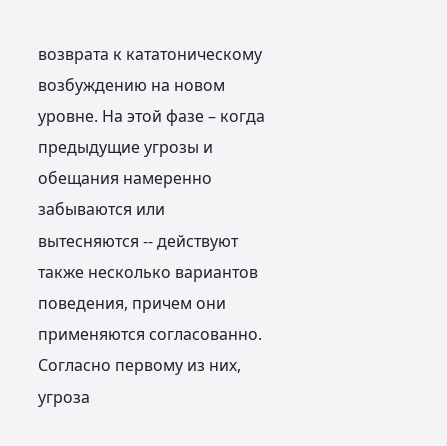возврата к кататоническому возбуждению на новом уровне. На этой фазе – когда предыдущие угрозы и обещания намеренно забываются или вытесняются -- действуют также несколько вариантов поведения, причем они применяются согласованно. Согласно первому из них, угроза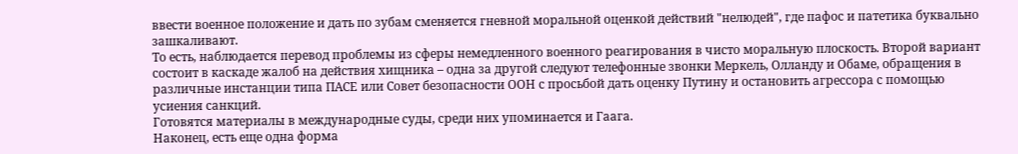ввести военное положение и дать по зубам сменяется гневной моральной оценкой действий "нелюдей", где пафос и патетика буквально зашкаливают.
То есть, наблюдается перевод проблемы из сферы немедленного военного реагирования в чисто моральную плоскость. Второй вариант состоит в каскаде жалоб на действия хищника – одна за другой следуют телефонные звонки Меркель, Олланду и Обаме, обращения в различные инстанции типа ПАСЕ или Совет безопасности ООН с просьбой дать оценку Путину и остановить агрессора с помощью усиения санкций.
Готовятся материалы в международные суды, среди них упоминается и Гаага.
Наконец, есть еще одна форма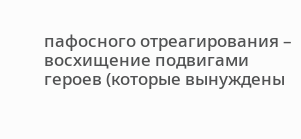пафосного отреагирования – восхищение подвигами героев (которые вынуждены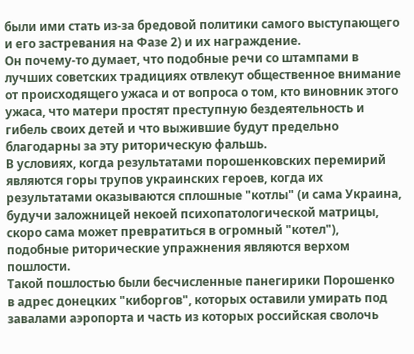были ими стать из-за бредовой политики самого выступающего и его застревания на Фазе 2) и их награждение.
Он почему-то думает, что подобные речи со штампами в лучших советских традициях отвлекут общественное внимание от происходящего ужаса и от вопроса о том, кто виновник этого ужаса, что матери простят преступную бездеятельность и гибель своих детей и что выжившие будут предельно благодарны за эту риторическую фальшь.
В условиях, когда результатами порошенковских перемирий являются горы трупов украинских героев, когда их результатами оказываются сплошные "котлы" (и сама Украина, будучи заложницей некоей психопатологической матрицы, скоро сама может превратиться в огромный "котел"), подобные риторические упражнения являются верхом пошлости.
Такой пошлостью были бесчисленные панегирики Порошенко в адрес донецких "киборгов", которых оставили умирать под завалами аэропорта и часть из которых российская сволочь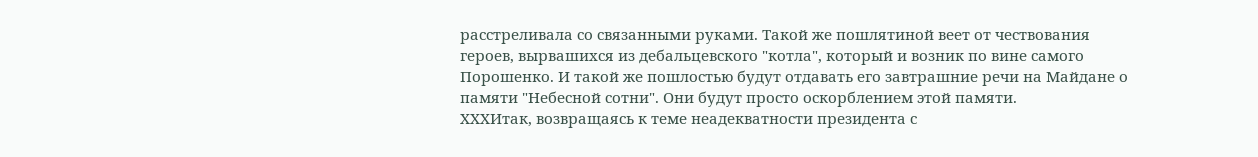расстреливала со связанными руками. Такой же пошлятиной веет от чествования героев, вырвашихся из дебальцевского "котла", который и возник по вине самого Порошенко. И такой же пошлостью будут отдавать его завтрашние речи на Майдане о памяти "Небесной сотни". Они будут просто оскорблением этой памяти.
ХХХИтак, возвращаясь к теме неадекватности президента с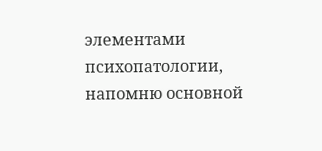элементами психопатологии, напомню основной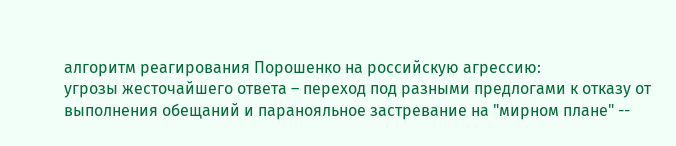алгоритм реагирования Порошенко на российскую агрессию:
угрозы жесточайшего ответа – переход под разными предлогами к отказу от выполнения обещаний и паранояльное застревание на "мирном плане" --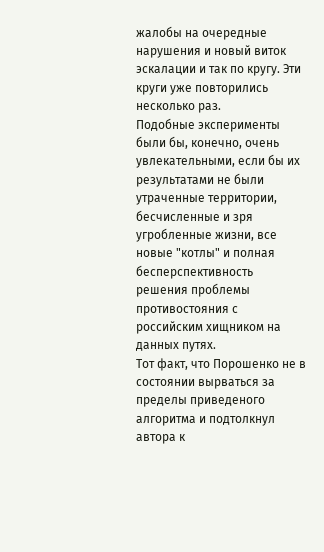жалобы на очередные нарушения и новый виток эскалации и так по кругу. Эти круги уже повторились несколько раз.
Подобные эксперименты были бы, конечно, очень увлекательными, если бы их результатами не были утраченные территории, бесчисленные и зря угробленные жизни, все новые "котлы" и полная бесперспективность решения проблемы противостояния с российским хищником на данных путях.
Тот факт, что Порошенко не в состоянии вырваться за пределы приведеного алгоритма и подтолкнул автора к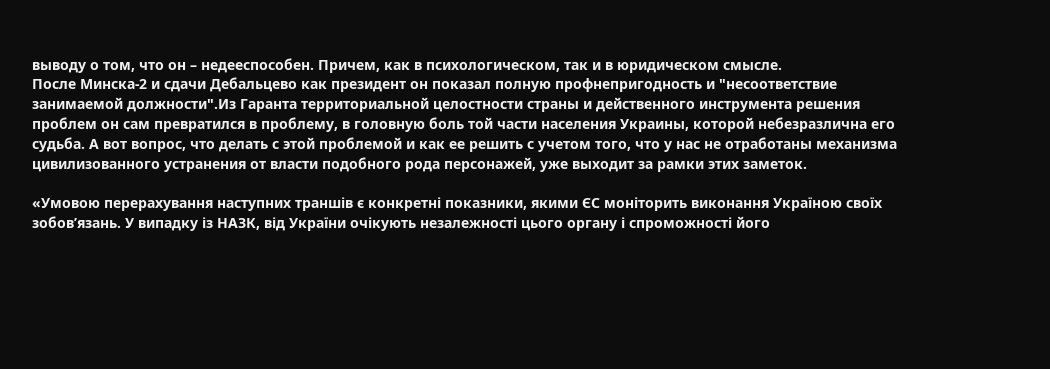выводу о том, что он – недееспособен. Причем, как в психологическом, так и в юридическом смысле.
После Минска-2 и сдачи Дебальцево как президент он показал полную профнепригодность и "несоответствие занимаемой должности".Из Гаранта территориальной целостности страны и действенного инструмента решения проблем он сам превратился в проблему, в головную боль той части населения Украины, которой небезразлична его судьба. А вот вопрос, что делать с этой проблемой и как ее решить с учетом того, что у нас не отработаны механизма цивилизованного устранения от власти подобного рода персонажей, уже выходит за рамки этих заметок.

«Умовою перерахування наступних траншів є конкретні показники, якими ЄС моніторить виконання Україною своїх зобов’язань. У випадку із НАЗК, від України очікують незалежності цього органу і спроможності його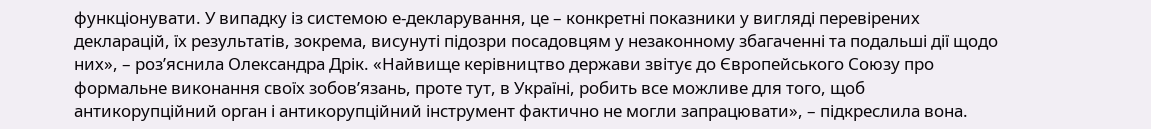функціонувати. У випадку із системою е-декларування, це – конкретні показники у вигляді перевірених декларацій, їх результатів, зокрема, висунуті підозри посадовцям у незаконному збагаченні та подальші дії щодо них», – роз’яснила Олександра Дрік. «Найвище керівництво держави звітує до Європейського Союзу про формальне виконання своїх зобов’язань, проте тут, в Україні, робить все можливе для того, щоб антикорупційний орган і антикорупційний інструмент фактично не могли запрацювати», – підкреслила вона.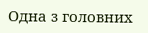Одна з головних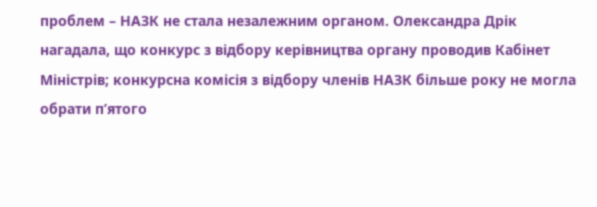проблем – НАЗК не стала незалежним органом. Олександра Дрік нагадала, що конкурс з відбору керівництва органу проводив Кабінет Міністрів; конкурсна комісія з відбору членів НАЗК більше року не могла обрати п’ятого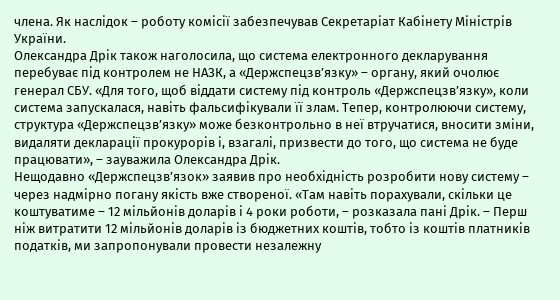члена. Як наслідок – роботу комісії забезпечував Секретаріат Кабінету Міністрів України.
Олександра Дрік також наголосила, що система електронного декларування перебуває під контролем не НАЗК, а «Держспецзв’язку» – органу, який очолює генерал СБУ. «Для того, щоб віддати систему під контроль «Держспецзв’язку», коли система запускалася, навіть фальсифікували її злам. Тепер, контролюючи систему, структура «Держспецзв’язку» може безконтрольно в неї втручатися, вносити зміни, видаляти декларації прокурорів і, взагалі, призвести до того, що система не буде працювати», – зауважила Олександра Дрік.
Нещодавно «Держспецзв’язок» заявив про необхідність розробити нову систему – через надмірно погану якість вже створеної. «Там навіть порахували, скільки це коштуватиме – 12 мільйонів доларів і 4 роки роботи, – розказала пані Дрік. – Перш ніж витратити 12 мільйонів доларів із бюджетних коштів, тобто із коштів платників податків, ми запропонували провести незалежну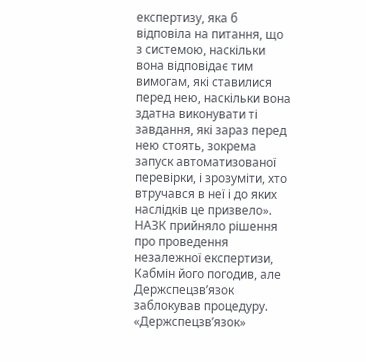експертизу, яка б відповіла на питання, що з системою, наскільки вона відповідає тим вимогам, які ставилися перед нею, наскільки вона здатна виконувати ті завдання, які зараз перед нею стоять, зокрема запуск автоматизованої перевірки, і зрозуміти, хто втручався в неї і до яких наслідків це призвело». НАЗК прийняло рішення про проведення незалежної експертизи, Кабмін його погодив, але Держспецзв’язок заблокував процедуру. «Держспецзв’язок»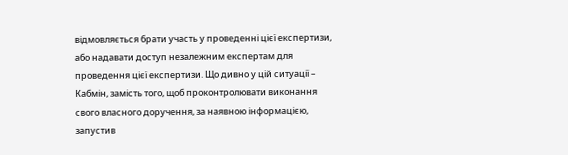відмовляється брати участь у проведенні цієї експертизи, або надавати доступ незалежним експертам для проведення цієї експертизи. Що дивно у цій ситуації – Кабмін, замість того, щоб проконтролювати виконання свого власного доручення, за наявною інформацією, запустив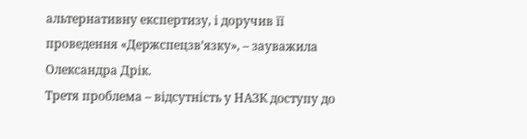альтернативну експертизу, і доручив її проведення «Держспецзв’язку», – зауважила Олександра Дрік.
Третя проблема – відсутність у НАЗК доступу до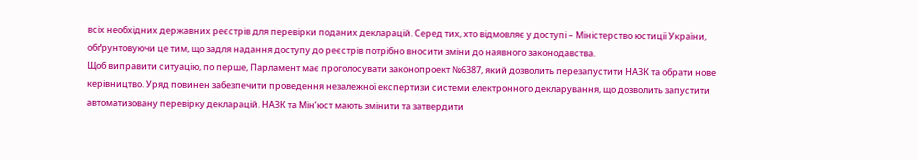всіх необхідних державних реєстрів для перевірки поданих декларацій. Серед тих, хто відмовляє у доступі – Міністерство юстиції України, обґрунтовуючи це тим, що задля надання доступу до реєстрів потрібно вносити зміни до наявного законодавства.
Щоб виправити ситуацію, по перше, Парламент має проголосувати законопроект №6387, який дозволить перезапустити НАЗК та обрати нове керівництво. Уряд повинен забезпечити проведення незалежної експертизи системи електронного декларування, що дозволить запустити автоматизовану перевірку декларацій. НАЗК та Мін’юст мають змінити та затвердити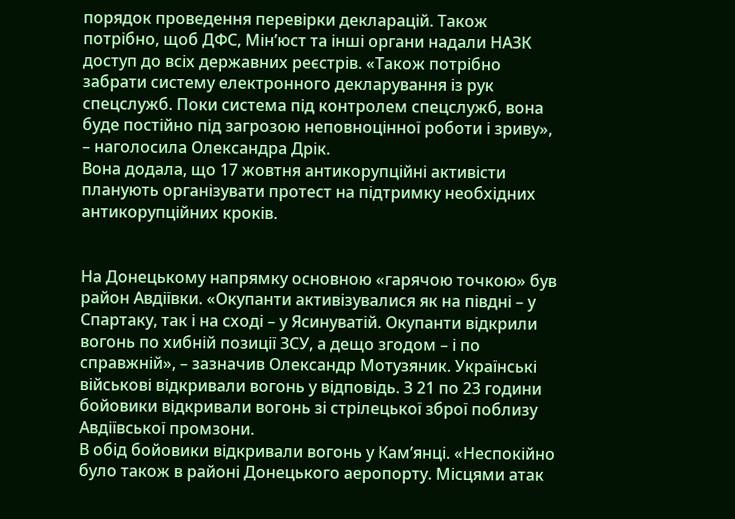порядок проведення перевірки декларацій. Також потрібно, щоб ДФС, Мін’юст та інші органи надали НАЗК доступ до всіх державних реєстрів. «Також потрібно забрати систему електронного декларування із рук спецслужб. Поки система під контролем спецслужб, вона буде постійно під загрозою неповноцінної роботи і зриву», – наголосила Олександра Дрік.
Вона додала, що 17 жовтня антикорупційні активісти планують організувати протест на підтримку необхідних антикорупційних кроків.


На Донецькому напрямку основною «гарячою точкою» був район Авдіївки. «Окупанти активізувалися як на півдні – у Спартаку, так і на сході – у Ясинуватій. Окупанти відкрили вогонь по хибній позиції ЗСУ, а дещо згодом – і по справжній», – зазначив Олександр Мотузяник. Українські військові відкривали вогонь у відповідь. З 21 по 23 години бойовики відкривали вогонь зі стрілецької зброї поблизу Авдіївської промзони.
В обід бойовики відкривали вогонь у Кам’янці. «Неспокійно було також в районі Донецького аеропорту. Місцями атак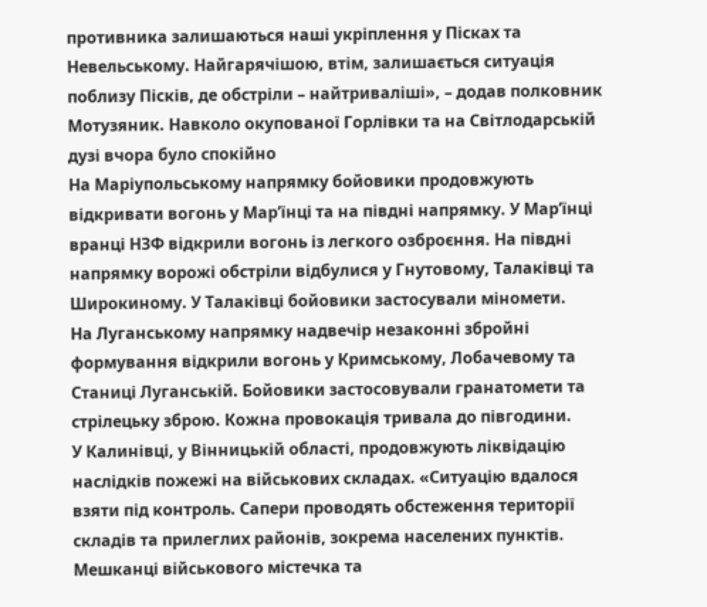противника залишаються наші укріплення у Пісках та Невельському. Найгарячішою, втім, залишається ситуація поблизу Пісків, де обстріли – найтриваліші», – додав полковник Мотузяник. Навколо окупованої Горлівки та на Світлодарській дузі вчора було спокійно
На Маріупольському напрямку бойовики продовжують відкривати вогонь у Мар’їнці та на півдні напрямку. У Мар’їнці вранці НЗФ відкрили вогонь із легкого озброєння. На півдні напрямку ворожі обстріли відбулися у Гнутовому, Талаківці та Широкиному. У Талаківці бойовики застосували міномети.
На Луганському напрямку надвечір незаконні збройні формування відкрили вогонь у Кримському, Лобачевому та Станиці Луганській. Бойовики застосовували гранатомети та стрілецьку зброю. Кожна провокація тривала до півгодини.
У Калинівці, у Вінницькій області, продовжують ліквідацію наслідків пожежі на військових складах. «Ситуацію вдалося взяти під контроль. Сапери проводять обстеження території складів та прилеглих районів, зокрема населених пунктів. Мешканці військового містечка та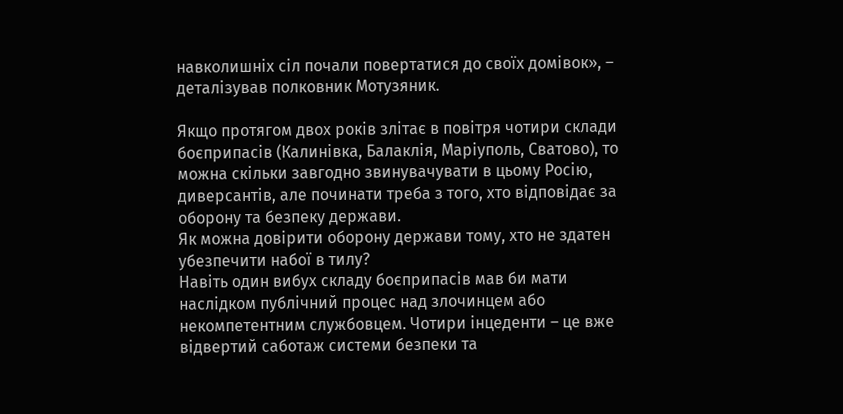навколишніх сіл почали повертатися до своїх домівок», – деталізував полковник Мотузяник.

Якщо протягом двох років злітає в повітря чотири склади боєприпасів (Калинівка, Балаклія, Маріуполь, Сватово), то можна скільки завгодно звинувачувати в цьому Росію, диверсантів, але починати треба з того, хто відповідає за оборону та безпеку держави.
Як можна довірити оборону держави тому, хто не здатен убезпечити набої в тилу?
Навіть один вибух складу боєприпасів мав би мати наслідком публічний процес над злочинцем або некомпетентним службовцем. Чотири інцеденти – це вже відвертий саботаж системи безпеки та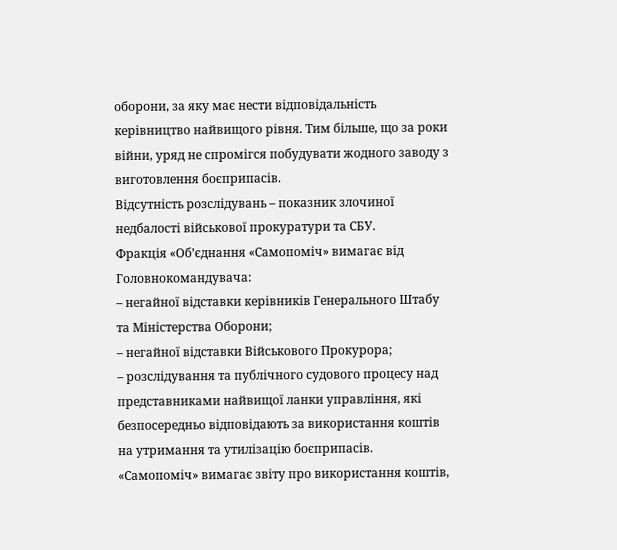оборони, за яку має нести відповідальність керівництво найвищого рівня. Тим більше, що за роки війни, уряд не спромігся побудувати жодного заводу з виготовлення боєприпасів.
Відсутність розслідувань – показник злочиної недбалості військової прокуратури та СБУ.
Фракція «Об’єднання «Самопоміч» вимагає від Головнокомандувача:
– негайної відставки керівників Генерального Штабу та Міністерства Оборони;
– негайної відставки Військового Прокурора;
– розслідування та публічного судового процесу над представниками найвищої ланки управління, які безпосередньо відповідають за використання коштів на утримання та утилізацію боєприпасів.
«Самопоміч» вимагає звіту про використання коштів,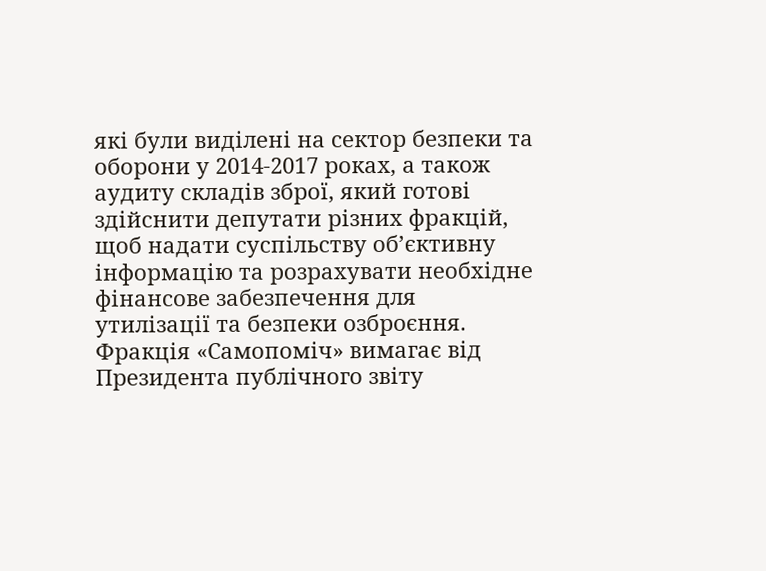які були виділені на сектор безпеки та оборони у 2014-2017 роках, а також аудиту складів зброї, який готові здійснити депутати різних фракцій, щоб надати суспільству об’єктивну інформацію та розрахувати необхідне фінансове забезпечення для утилізації та безпеки озброєння.
Фракція «Самопоміч» вимагає від Президента публічного звіту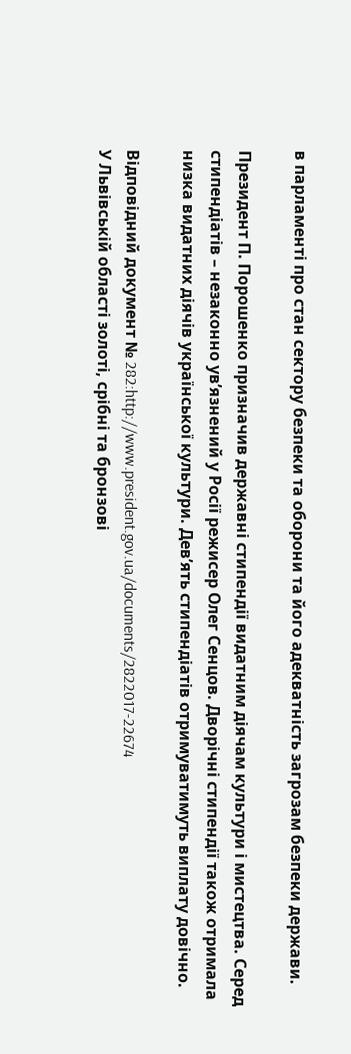в парламенті про стан сектору безпеки та оборони та його адекватність загрозам безпеки держави.

Президент П. Порошенко призначив державні стипендії видатним діячам культури і мистецтва. Серед стипендіатів – незаконно ув’язнений у Росії режисер Олег Сенцов. Дворічні стипендії також отримала низка видатних діячів української культури. Дев’ять стипендіатів отримуватимуть виплату довічно.

Відповідний документ № 282:http://www.president.gov.ua/documents/2822017-22674
У Львівській області золоті, срібні та бронзові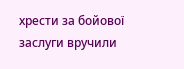хрести за бойової заслуги вручили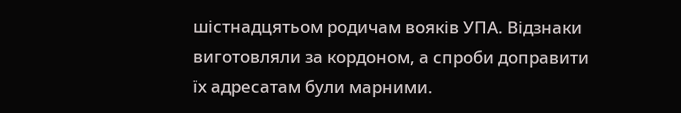шістнадцятьом родичам вояків УПА. Відзнаки виготовляли за кордоном, а спроби доправити їх адресатам були марними.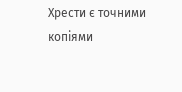Хрести є точними копіями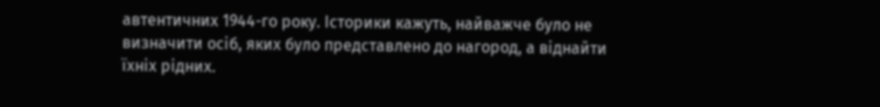автентичних 1944-го року. Історики кажуть, найважче було не визначити осіб, яких було представлено до нагород, а віднайти їхніх рідних.